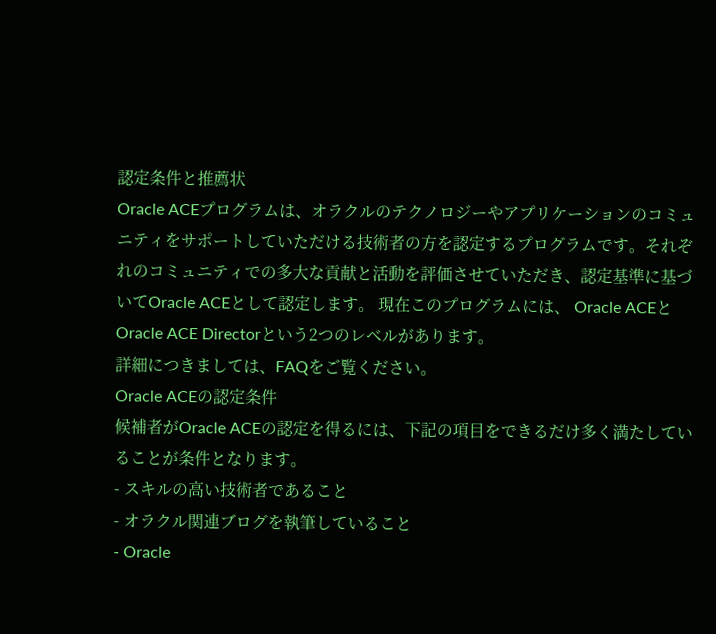認定条件と推薦状
Oracle ACEプログラムは、オラクルのテクノロジーやアプリケーションのコミュニティをサポートしていただける技術者の方を認定するプログラムです。それぞれのコミュニティでの多大な貢献と活動を評価させていただき、認定基準に基づいてOracle ACEとして認定します。 現在このプログラムには、 Oracle ACEとOracle ACE Directorという2つのレベルがあります。
詳細につきましては、FAQをご覧ください。
Oracle ACEの認定条件
候補者がOracle ACEの認定を得るには、下記の項目をできるだけ多く満たしていることが条件となります。
- スキルの高い技術者であること
- オラクル関連ブログを執筆していること
- Oracle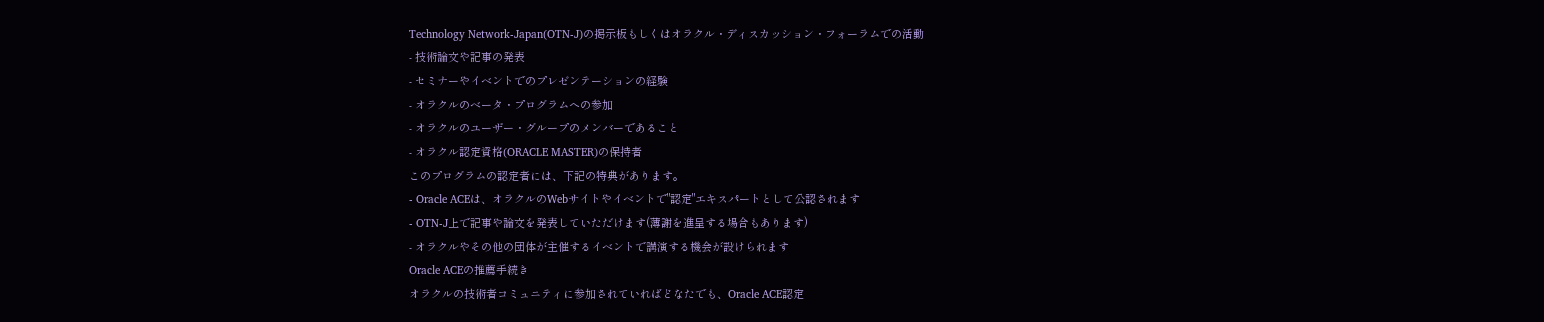Technology Network-Japan(OTN-J)の掲示板もしくはオラクル・ディスカッション・フォーラムでの活動
- 技術論文や記事の発表
- セミナーやイベントでのプレゼンテーションの経験
- オラクルのベータ・プログラムへの参加
- オラクルのユーザー・グループのメンバーであること
- オラクル認定資格(ORACLE MASTER)の保持者
このプログラムの認定者には、下記の特典があります。
- Oracle ACEは、オラクルのWebサイトやイベントで"認定"エキスパートとして公認されます
- OTN-J上で記事や論文を発表していただけます(薄謝を進呈する場合もあります)
- オラクルやその他の団体が主催するイベントで講演する機会が設けられます
Oracle ACEの推薦手続き
オラクルの技術者コミュニティに参加されていればどなたでも、Oracle ACE認定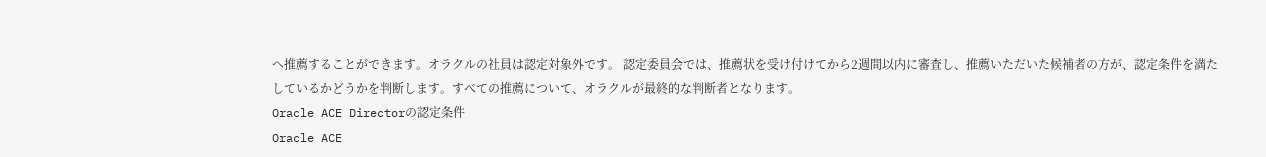へ推薦することができます。オラクルの社員は認定対象外です。 認定委員会では、推薦状を受け付けてから2週間以内に審査し、推薦いただいた候補者の方が、認定条件を満たしているかどうかを判断します。すべての推薦について、オラクルが最終的な判断者となります。
Oracle ACE Directorの認定条件
Oracle ACE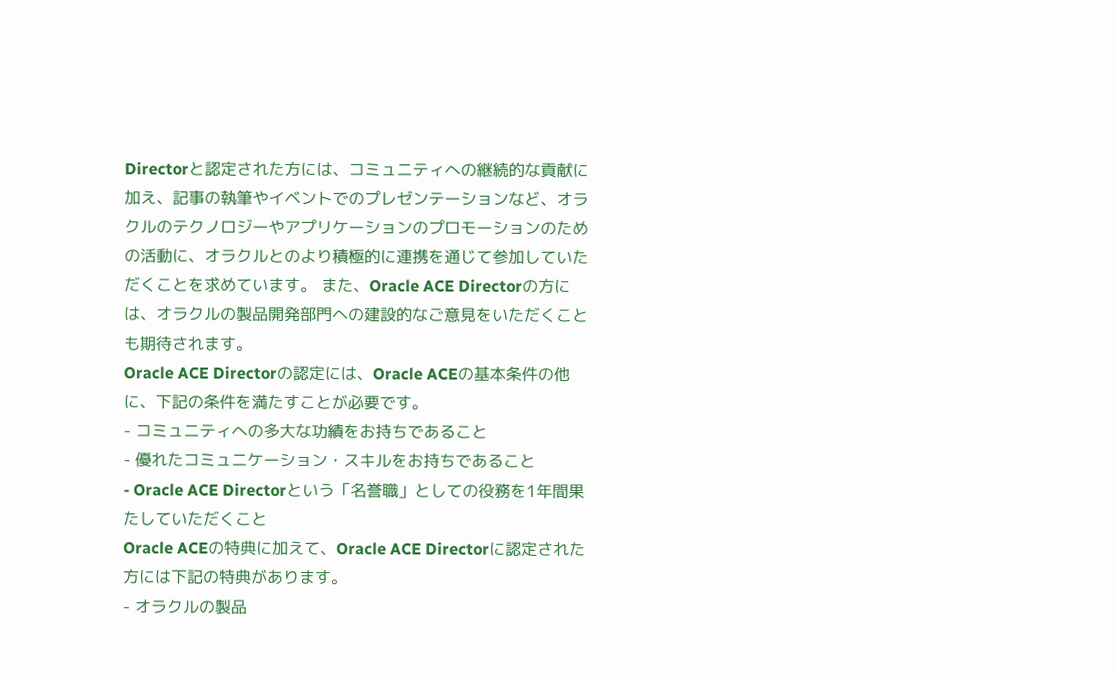Directorと認定された方には、コミュニティへの継続的な貢献に加え、記事の執筆やイベントでのプレゼンテーションなど、オラクルのテクノロジーやアプリケーションのプロモーションのための活動に、オラクルとのより積極的に連携を通じて参加していただくことを求めています。 また、Oracle ACE Directorの方には、オラクルの製品開発部門への建設的なご意見をいただくことも期待されます。
Oracle ACE Directorの認定には、Oracle ACEの基本条件の他に、下記の条件を満たすことが必要です。
- コミュニティへの多大な功績をお持ちであること
- 優れたコミュニケーション・スキルをお持ちであること
- Oracle ACE Directorという「名誉職」としての役務を1年間果たしていただくこと
Oracle ACEの特典に加えて、Oracle ACE Directorに認定された方には下記の特典があります。
- オラクルの製品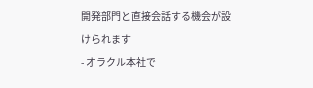開発部門と直接会話する機会が設けられます
- オラクル本社で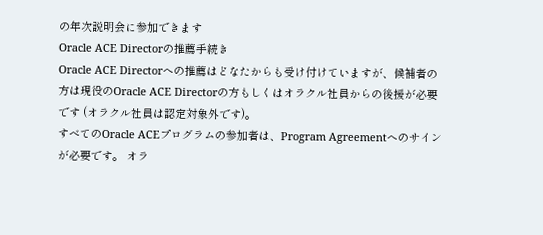の年次説明会に参加できます
Oracle ACE Directorの推薦手続き
Oracle ACE Directorへの推薦はどなたからも受け付けていますが、候補者の方は現役のOracle ACE Directorの方もしくはオラクル社員からの後援が必要です (オラクル社員は認定対象外です)。
すべてのOracle ACEプログラムの参加者は、Program Agreementへのサインが必要です。 オラ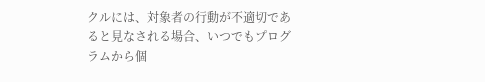クルには、対象者の行動が不適切であると見なされる場合、いつでもプログラムから個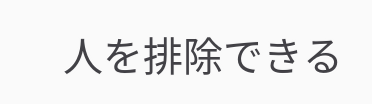人を排除できる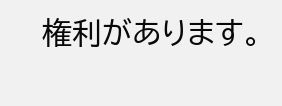権利があります。